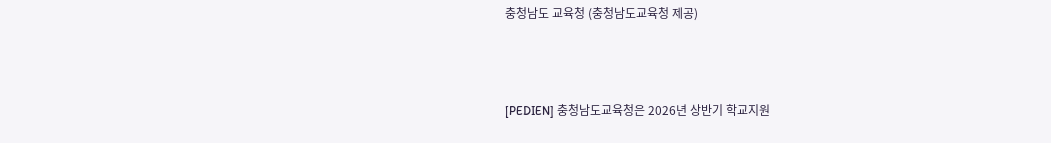충청남도 교육청 (충청남도교육청 제공)



[PEDIEN] 충청남도교육청은 2026년 상반기 학교지원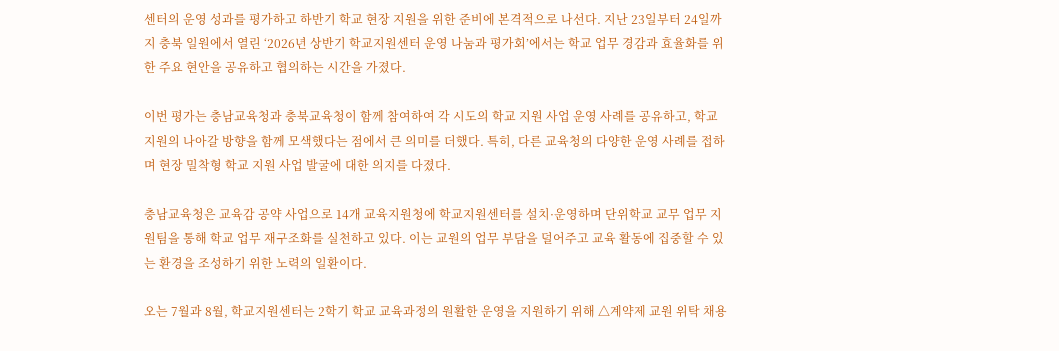센터의 운영 성과를 평가하고 하반기 학교 현장 지원을 위한 준비에 본격적으로 나선다. 지난 23일부터 24일까지 충북 일원에서 열린 ‘2026년 상반기 학교지원센터 운영 나눔과 평가회’에서는 학교 업무 경감과 효율화를 위한 주요 현안을 공유하고 협의하는 시간을 가졌다.

이번 평가는 충남교육청과 충북교육청이 함께 참여하여 각 시도의 학교 지원 사업 운영 사례를 공유하고, 학교 지원의 나아갈 방향을 함께 모색했다는 점에서 큰 의미를 더했다. 특히, 다른 교육청의 다양한 운영 사례를 접하며 현장 밀착형 학교 지원 사업 발굴에 대한 의지를 다졌다.

충남교육청은 교육감 공약 사업으로 14개 교육지원청에 학교지원센터를 설치·운영하며 단위학교 교무 업무 지원팀을 통해 학교 업무 재구조화를 실천하고 있다. 이는 교원의 업무 부담을 덜어주고 교육 활동에 집중할 수 있는 환경을 조성하기 위한 노력의 일환이다.

오는 7월과 8월, 학교지원센터는 2학기 학교 교육과정의 원활한 운영을 지원하기 위해 △계약제 교원 위탁 채용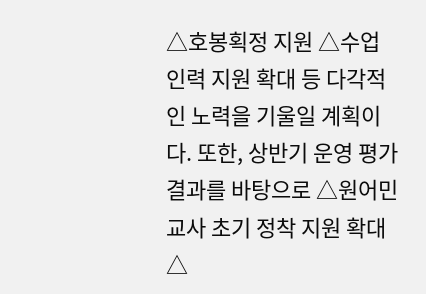△호봉획정 지원 △수업 인력 지원 확대 등 다각적인 노력을 기울일 계획이다. 또한, 상반기 운영 평가 결과를 바탕으로 △원어민 교사 초기 정착 지원 확대 △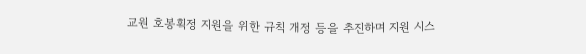교원 호봉획정 지원을 위한 규칙 개정 등을 추진하며 지원 시스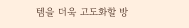템을 더욱 고도화할 방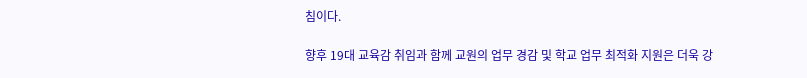침이다.

향후 19대 교육감 취임과 함께 교원의 업무 경감 및 학교 업무 최적화 지원은 더욱 강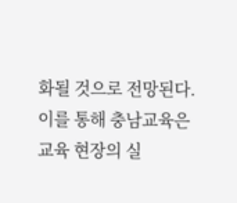화될 것으로 전망된다. 이를 통해 충남교육은 교육 현장의 실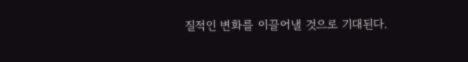질적인 변화를 이끌어낼 것으로 기대된다.